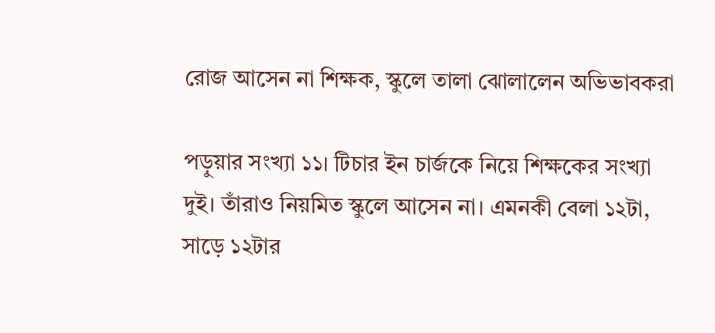রোজ আসেন না শিক্ষক, স্কুলে তালা ঝোলালেন অভিভাবকরা

পড়ুয়ার সংখ্যা ১১। টিচার ইন চার্জকে নিয়ে শিক্ষকের সংখ্যা দুই। তাঁরাও নিয়মিত স্কুলে আসেন না। এমনকী বেলা ১২টা, সাড়ে ১২টার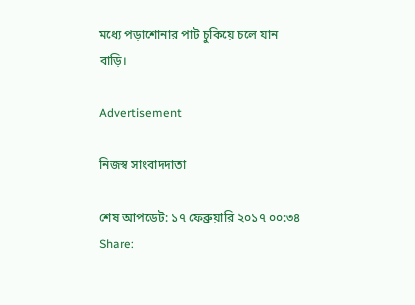মধ্যে পড়াশোনার পাট চুকিয়ে চলে যান বাড়ি।

Advertisement

নিজস্ব সাংবাদদাতা

শেষ আপডেট: ১৭ ফেব্রুয়ারি ২০১৭ ০০:৩৪
Share: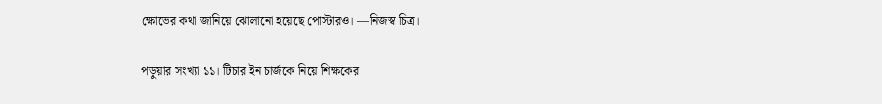ক্ষোভের কথা জানিয়ে ঝোলানো হয়েছে পোস্টারও। —নিজস্ব চিত্র।

পড়ুয়ার সংখ্যা ১১। টিচার ইন চার্জকে নিয়ে শিক্ষকের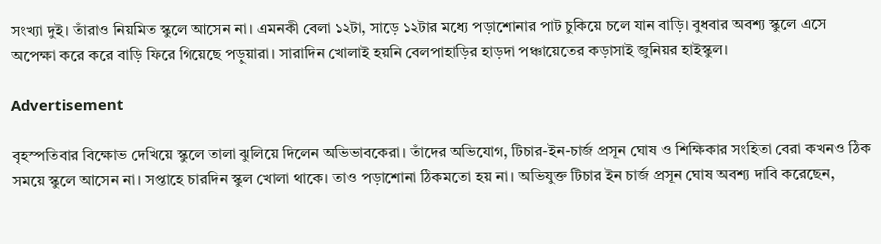সংখ্যা দুই। তাঁরাও নিয়মিত স্কুলে আসেন না। এমনকী বেলা ১২টা, সাড়ে ১২টার মধ্যে পড়াশোনার পাট চুকিয়ে চলে যান বাড়ি। বুধবার অবশ্য স্কুলে এসে অপেক্ষা করে করে বাড়ি ফিরে গিয়েছে পড়ুয়ারা। সারাদিন খোলাই হয়নি বেলপাহাড়ির হাড়দা পঞ্চায়েতের কড়াসাই জুনিয়র হাইস্কুল।

Advertisement

বৃহস্পতিবার বিক্ষোভ দেখিয়ে স্কুলে তালা ঝুলিয়ে দিলেন অভিভাবকেরা। তাঁদের অভিযোগ, টিচার-ইন-চার্জ প্রসূন ঘোষ ও শিক্ষিকার সংহিতা বেরা কখনও ঠিক সময়ে স্কুলে আসেন না। সপ্তাহে চারদিন স্কুল খোলা থাকে। তাও পড়াশোনা ঠিকমতো হয় না। অভিযুক্ত টিচার ইন চার্জ প্রসূন ঘোষ অবশ্য দাবি করেছেন,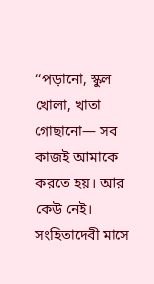‘‘পড়ানো, স্কুল খোলা, খাতা গোছানো— সব কাজই আমাকে করতে হয়। আর কেউ নেই। সংহিতাদেবী মাসে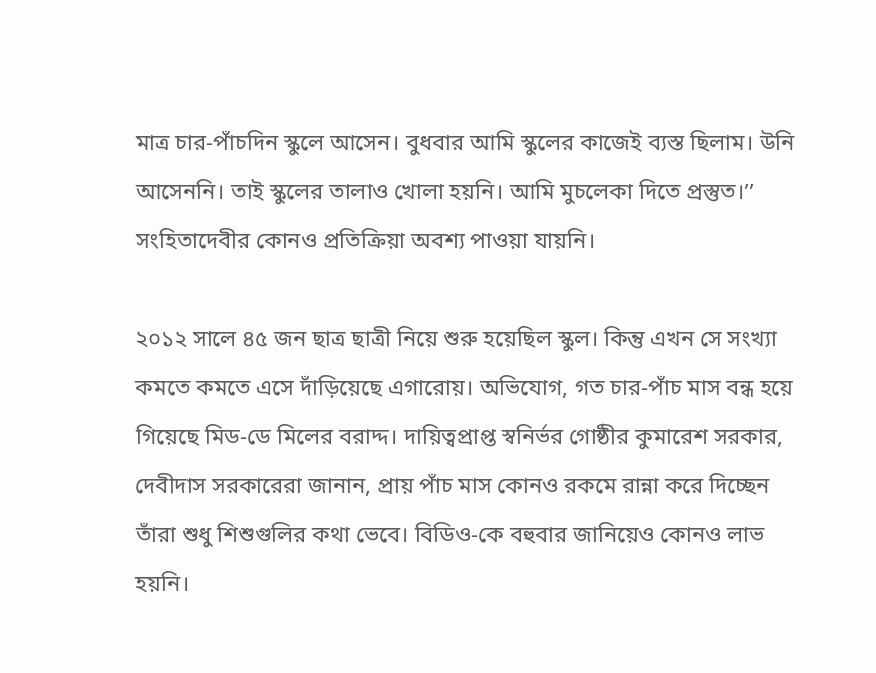মাত্র চার-পাঁচদিন স্কুলে আসেন। বুধবার আমি স্কুলের কাজেই ব্যস্ত ছিলাম। উনি আসেননি। তাই স্কুলের তালাও খোলা হয়নি। আমি মুচলেকা দিতে প্রস্তুত।’’ সংহিতাদেবীর কোনও প্রতিক্রিয়া অবশ্য পাওয়া যায়নি।

২০১২ সালে ৪৫ জন ছাত্র ছাত্রী নিয়ে শুরু হয়েছিল স্কুল। কিন্তু এখন সে সংখ্যা কমতে কমতে এসে দাঁড়িয়েছে এগারোয়। অভিযোগ, গত চার-পাঁচ মাস বন্ধ হয়ে গিয়েছে মিড-ডে মিলের বরাদ্দ। দায়িত্বপ্রাপ্ত স্বনির্ভর গোষ্ঠীর কুমারেশ সরকার, দেবীদাস সরকারেরা জানান, প্রায় পাঁচ মাস কোনও রকমে রান্না করে দিচ্ছেন তাঁরা শুধু শিশুগুলির কথা ভেবে। বিডিও-কে বহুবার জানিয়েও কোনও লাভ হয়নি।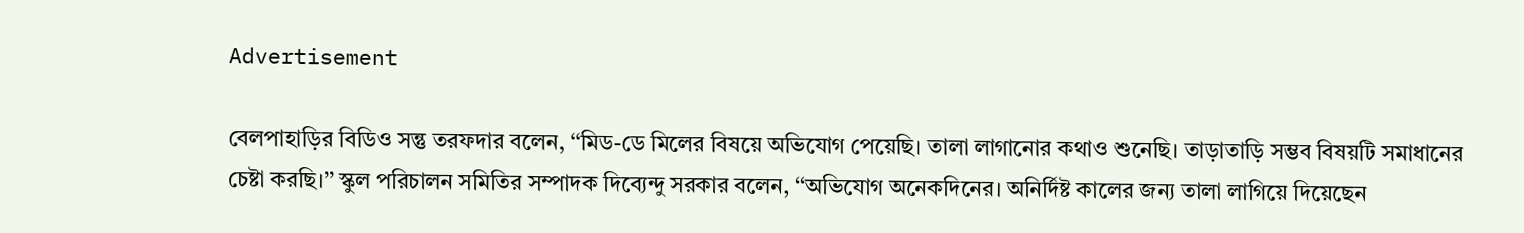Advertisement

বেলপাহাড়ির বিডিও সন্তু তরফদার বলেন, ‘‘মিড-ডে মিলের বিষয়ে অভিযোগ পেয়েছি। তালা লাগানোর কথাও শুনেছি। তাড়াতাড়ি সম্ভব বিষয়টি সমাধানের চেষ্টা করছি।’’ স্কুল পরিচালন সমিতির সম্পাদক দিব্যেন্দু সরকার বলেন, ‘‘অভিযোগ অনেকদিনের। অনির্দিষ্ট কালের জন্য তালা লাগিয়ে দিয়েছেন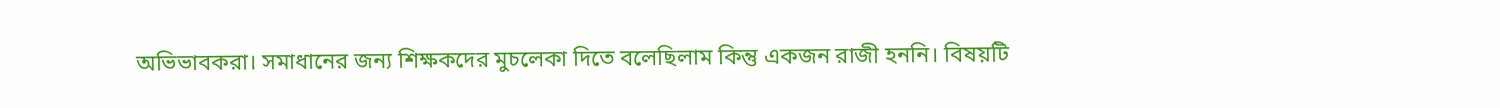অভিভাবকরা। সমাধানের জন্য শিক্ষকদের মুচলেকা দিতে বলেছিলাম কিন্তু একজন রাজী হননি। বিষয়টি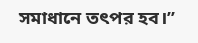সমাধানে তৎপর হব।’’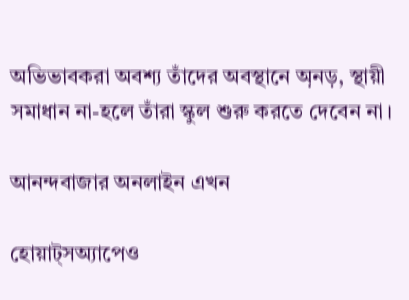অভিভাবকরা অবশ্য তাঁদের অবস্থানে অ়নড়, স্থায়ী সমাধান না-হলে তাঁরা স্কুল শুরু করতে দেবেন না।

আনন্দবাজার অনলাইন এখন

হোয়াট্‌সঅ্যাপেও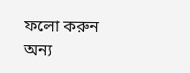ফলো করুন
অন্য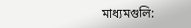মাধ্যমগুলি: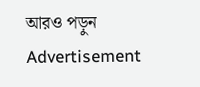আরও পড়ুন
Advertisement